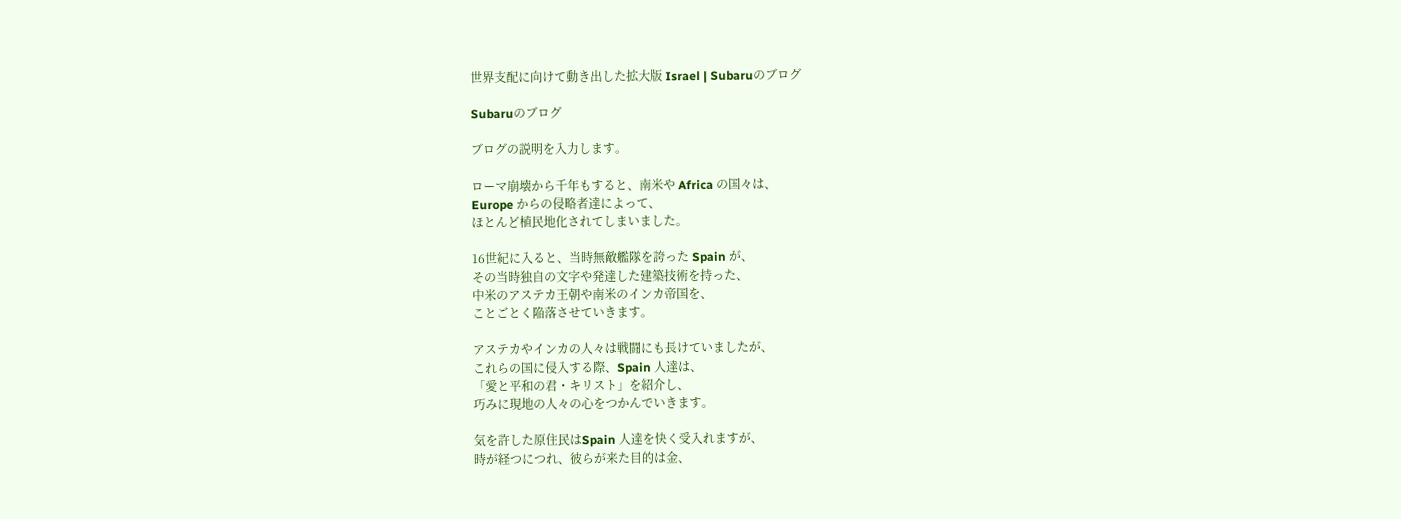世界支配に向けて動き出した拡大版 Israel | Subaruのブログ

Subaruのブログ

ブログの説明を入力します。

ローマ崩壊から千年もすると、南米や Africa の国々は、
Europe からの侵略者達によって、
ほとんど植民地化されてしまいました。

16世紀に入ると、当時無敵艦隊を誇った Spain が、
その当時独自の文字や発達した建築技術を持った、
中米のアステカ王朝や南米のインカ帝国を、
ことごとく陥落させていきます。

アステカやインカの人々は戦闘にも長けていましたが、
これらの国に侵入する際、Spain 人達は、
「愛と平和の君・キリスト」を紹介し、
巧みに現地の人々の心をつかんでいきます。

気を許した原住民はSpain 人達を快く受入れますが、
時が経つにつれ、彼らが来た目的は金、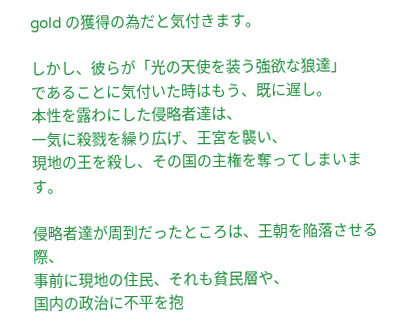gold の獲得の為だと気付きます。

しかし、彼らが「光の天使を装う強欲な狼達」
であることに気付いた時はもう、既に遅し。
本性を露わにした侵略者達は、
一気に殺戮を繰り広げ、王宮を襲い、
現地の王を殺し、その国の主権を奪ってしまいます。

侵略者達が周到だったところは、王朝を陥落させる際、
事前に現地の住民、それも貧民層や、
国内の政治に不平を抱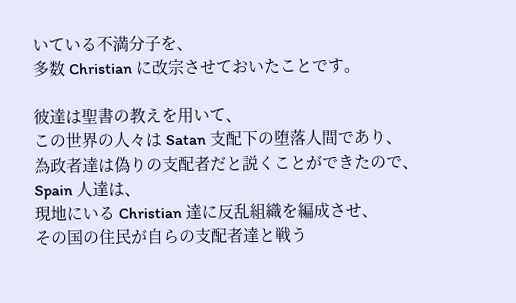いている不満分子を、
多数 Christian に改宗させておいたことです。

彼達は聖書の教えを用いて、
この世界の人々は Satan 支配下の堕落人間であり、
為政者達は偽りの支配者だと説くことができたので、
Spain 人達は、
現地にいる Christian 達に反乱組織を編成させ、
その国の住民が自らの支配者達と戦う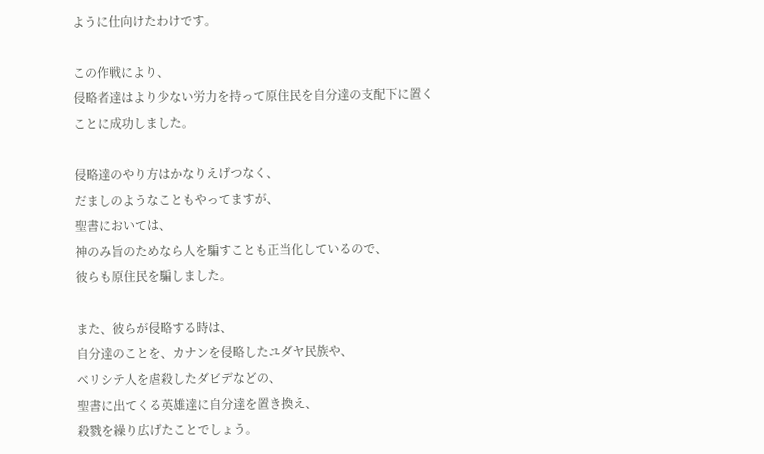ように仕向けたわけです。

この作戦により、
侵略者達はより少ない労力を持って原住民を自分達の支配下に置くことに成功しました。

侵略達のやり方はかなりえげつなく、
だましのようなこともやってますが、
聖書においては、
神のみ旨のためなら人を騙すことも正当化しているので、
彼らも原住民を騙しました。

また、彼らが侵略する時は、
自分達のことを、カナンを侵略したユダヤ民族や、
ベリシテ人を虐殺したダビデなどの、
聖書に出てくる英雄達に自分達を置き換え、
殺戮を繰り広げたことでしょう。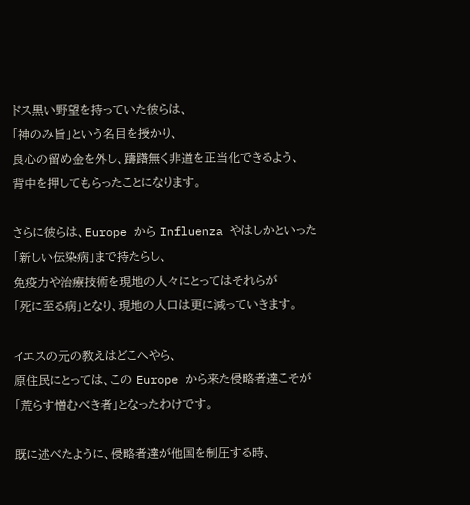ドス黒い野望を持っていた彼らは、
「神のみ旨」という名目を授かり、
良心の留め金を外し、躊躇無く非道を正当化できるよう、
背中を押してもらったことになります。

さらに彼らは、Europe から Influenza やはしかといった
「新しい伝染病」まで持たらし、
免疫力や治療技術を現地の人々にとってはそれらが
「死に至る病」となり、現地の人口は更に減っていきます。

イエスの元の教えはどこへやら、
原住民にとっては、この Europe から来た侵略者達こそが
「荒らす憎むべき者」となったわけです。

既に述べたように、侵略者達が他国を制圧する時、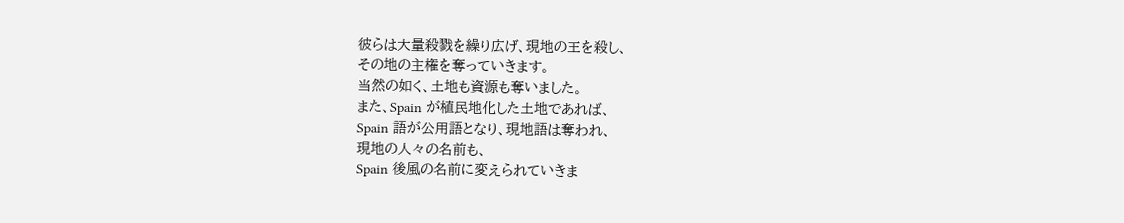彼らは大量殺戮を繰り広げ、現地の王を殺し、
その地の主権を奪っていきます。
当然の如く、土地も資源も奪いました。
また、Spain が植民地化した土地であれば、
Spain 語が公用語となり、現地語は奪われ、
現地の人々の名前も、
Spain 後風の名前に変えられていきま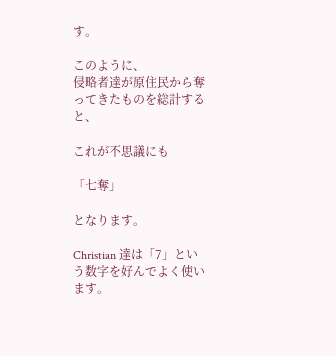す。

このように、
侵略者達が原住民から奪ってきたものを総計すると、

これが不思議にも

「七奪」

となります。

Christian 達は「7」という数字を好んでよく使います。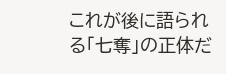これが後に語られる「七奪」の正体だ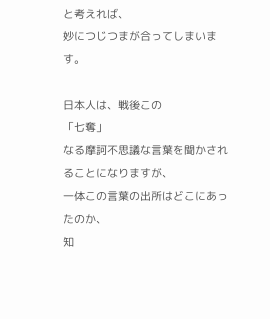と考えれば、
妙につじつまが合ってしまいます。

日本人は、戦後この
「七奪」
なる摩訶不思議な言葉を聞かされることになりますが、
一体この言葉の出所はどこにあったのか、
知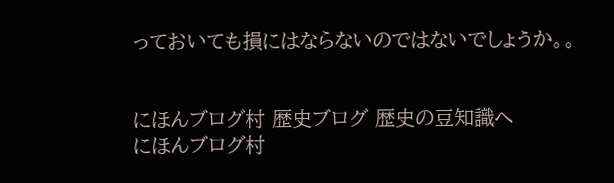っておいても損にはならないのではないでしょうか。。


にほんブログ村 歴史ブログ 歴史の豆知識へ
にほんブログ村